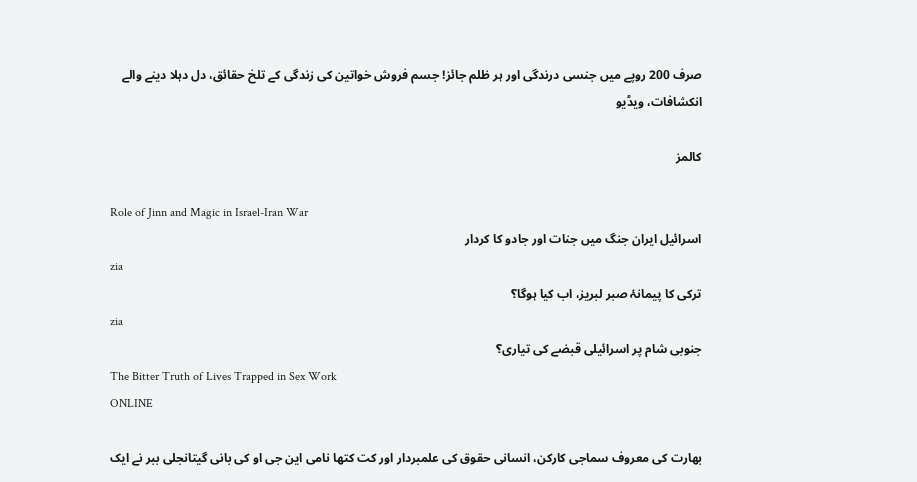صرف 200 روپے میں جنسی درندگی اور ہر ظلم جائز! جسم فروش خواتین کی زندگی کے تلخ حقائق، دل دہلا دینے والے انکشافات، ویڈیو

کالمز

Role of Jinn and Magic in Israel-Iran War
اسرائیل ایران جنگ میں جنات اور جادو کا کردار
zia
ترکی کا پیمانۂ صبر لبریز، اب کیا ہوگا؟
zia
جنوبی شام پر اسرائیلی قبضے کی تیاری؟
The Bitter Truth of Lives Trapped in Sex Work
ONLINE

بھارت کی معروف سماجی کارکن، انسانی حقوق کی علمبردار اور کت کتھا نامی این جی او کی بانی گیتانجلی ببر نے ایک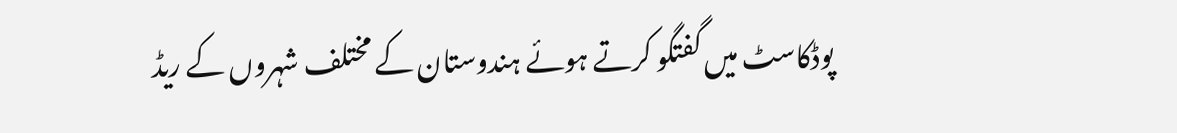پوڈکاسٹ میں گفتگو کرتے ہوئے ہندوستان کے مختلف شہروں کے ریڈ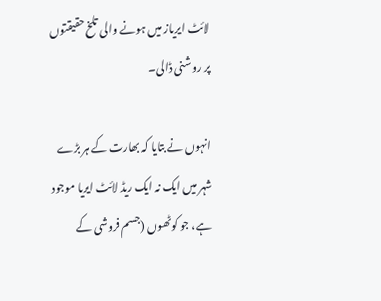لائٹ ایریاز میں ہونے والی تلخ حقیقتوں پر روشنی ڈالی۔

انہوں نے بتایا کہ بھارت کے ہر بڑے شہر میں ایک نہ ایک ریڈ لائٹ ایریا موجود ہے، جو کوٹھوں (جسم فروشی کے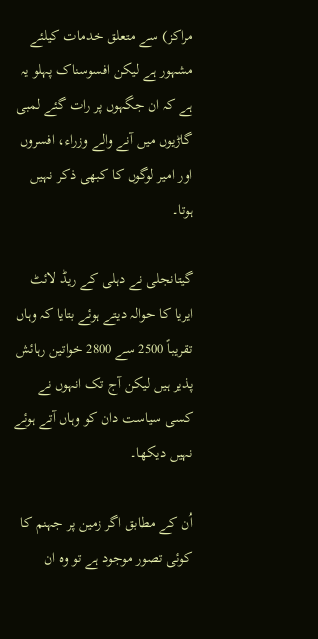مراکز) سے متعلق خدمات کیلئے مشہور ہے لیکن افسوسناک پہلو یہ ہے کہ ان جگہوں پر رات گئے لمبی گاڑیوں میں آنے والے وزراء، افسروں اور امیر لوگوں کا کبھی ذکر نہیں ہوتا۔

گیتانجلی نے دہلی کے ریڈ لائٹ ایریا کا حوالہ دیتے ہوئے بتایا کہ وہاں تقریباً 2500 سے 2800 خواتین رہائش پذیر ہیں لیکن آج تک انہوں نے کسی سیاست دان کو وہاں آتے ہوئے نہیں دیکھا۔

اُن کے مطابق اگر زمین پر جہنم کا کوئی تصور موجود ہے تو وہ ان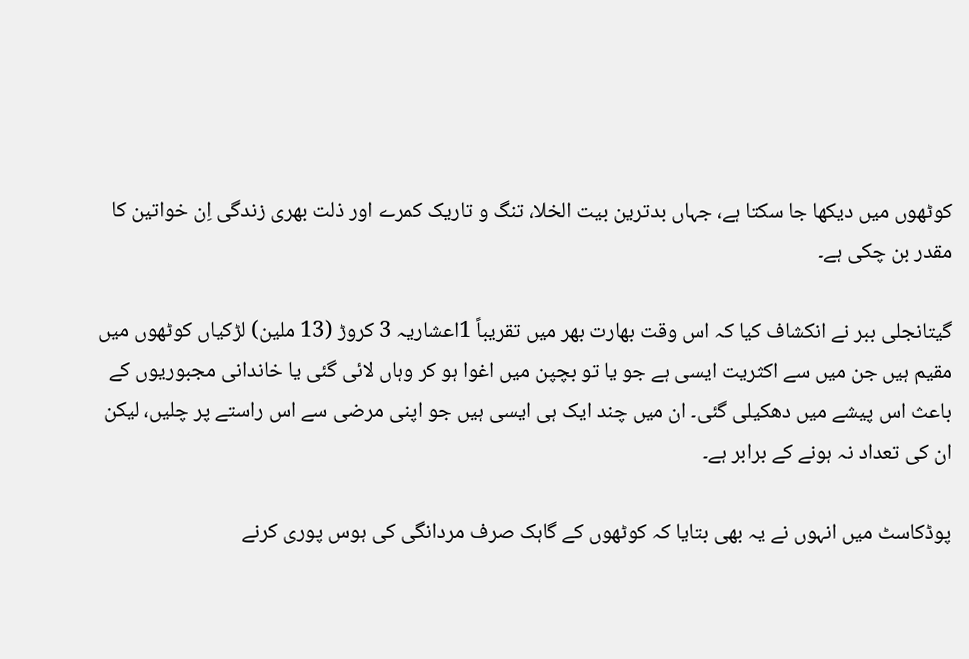کوٹھوں میں دیکھا جا سکتا ہے، جہاں بدترین بیت الخلا، تنگ و تاریک کمرے اور ذلت بھری زندگی اِن خواتین کا مقدر بن چکی ہے۔

گیتانجلی ببر نے انکشاف کیا کہ اس وقت بھارت بھر میں تقریباً 1اعشاریہ 3 کروڑ (13 ملین) لڑکیاں کوٹھوں میں مقیم ہیں جن میں سے اکثریت ایسی ہے جو یا تو بچپن میں اغوا ہو کر وہاں لائی گئی یا خاندانی مجبوریوں کے باعث اس پیشے میں دھکیلی گئی۔ ان میں چند ایک ہی ایسی ہیں جو اپنی مرضی سے اس راستے پر چلیں، لیکن ان کی تعداد نہ ہونے کے برابر ہے۔

پوڈکاسٹ میں انہوں نے یہ بھی بتایا کہ کوٹھوں کے گاہک صرف مردانگی کی ہوس پوری کرنے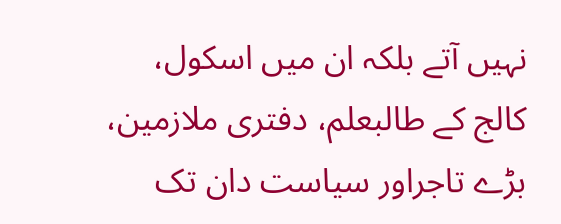نہیں آتے بلکہ ان میں اسکول، کالج کے طالبعلم، دفتری ملازمین، بڑے تاجراور سیاست دان تک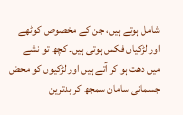شامل ہوتے ہیں، جن کے مخصوص کوٹھے اور لڑکیاں فکس ہوتی ہیں۔ کچھ تو نشے میں دھت ہو کر آتے ہیں اور لڑکیوں کو محض جسمانی سامان سمجھ کر بدترین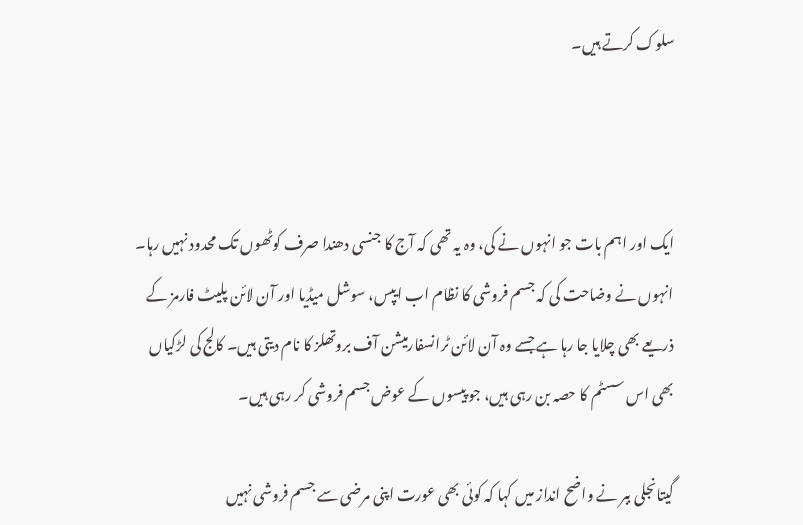سلوک کرتے ہیں۔



ایک اور اہم بات جو انہوں نے کی، وہ یہ تھی کہ آج کا جنسی دھندا صرف کوٹھوں تک محدود نہیں رہا۔ انہوں نے وضاحت کی کہ جسم فروشی کا نظام اب ایپس، سوشل میڈیا اور آن لائن پلیٹ فارمز کے ذریعے بھی چلایا جا رہا ہے جسے وہ آن لائن ٹرانسفارمیشن آف بروتھلز کا نام دیتی ہیں۔ کالج کی لڑکیاں بھی اس سسٹم کا حصہ بن رہی ہیں، جو پیسوں کے عوض جسم فروشی کر رہی ہیں۔

گیتانجلی ببر نے واضح انداز میں کہا کہ کوئی بھی عورت اپنی مرضی سے جسم فروشی نہیں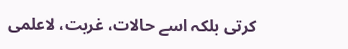کرتی بلکہ اسے حالات، غربت، لاعلمی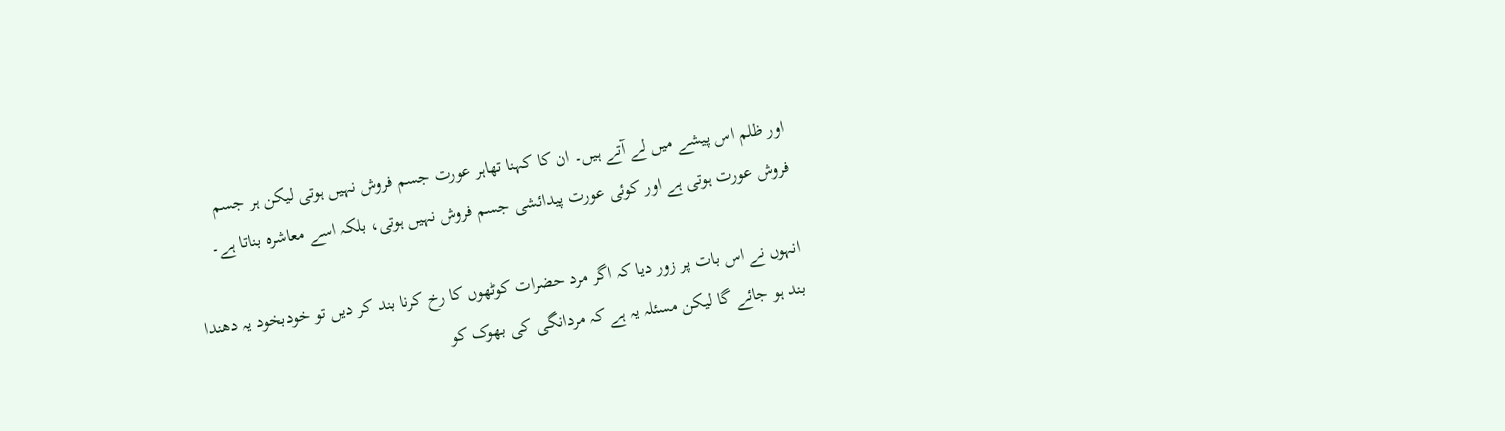اور ظلم اس پیشے میں لے آتے ہیں۔ ان کا کہنا تھاہر عورت جسم فروش نہیں ہوتی لیکن ہر جسم فروش عورت ہوتی ہے اور کوئی عورت پیدائشی جسم فروش نہیں ہوتی، بلکہ اسے معاشرہ بناتا ہے۔

انہوں نے اس بات پر زور دیا کہ اگر مرد حضرات کوٹھوں کا رخ کرنا بند کر دیں تو خودبخود یہ دھندا بند ہو جائے گا لیکن مسئلہ یہ ہے کہ مردانگی کی بھوک کو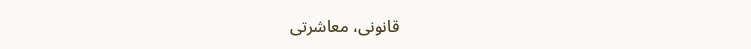قانونی، معاشرتی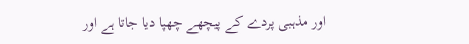اور مذہبی پردے کے پیچھے چھپا دیا جاتا ہے اور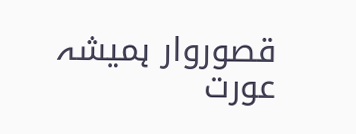قصوروار ہمیشہ عورت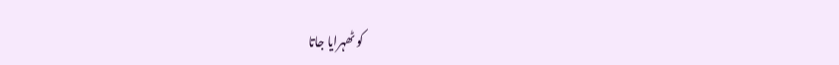کو ٹھہرایا جاتا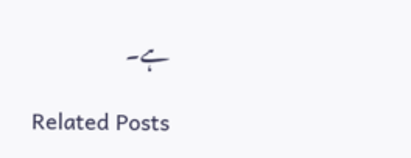ہے۔

Related Posts